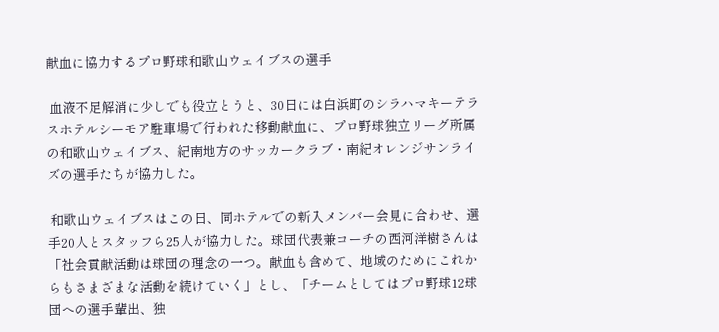献血に協力するプロ野球和歌山ウェイブスの選手

 血液不足解消に少しでも役立とうと、30日には白浜町のシラハマキーテラスホテルシーモア駐車場で行われた移動献血に、プロ野球独立リーグ所属の和歌山ウェイブス、紀南地方のサッカークラブ・南紀オレンジサンライズの選手たちが協力した。

 和歌山ウェイブスはこの日、同ホテルでの新入メンバー会見に合わせ、選手20人とスタッフら25人が協力した。球団代表兼コーチの西河洋樹さんは「社会貢献活動は球団の理念の一つ。献血も含めて、地域のためにこれからもさまざまな活動を続けていく」とし、「チームとしてはプロ野球12球団への選手輩出、独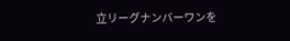立リーグナンバーワンを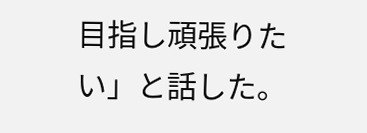目指し頑張りたい」と話した。